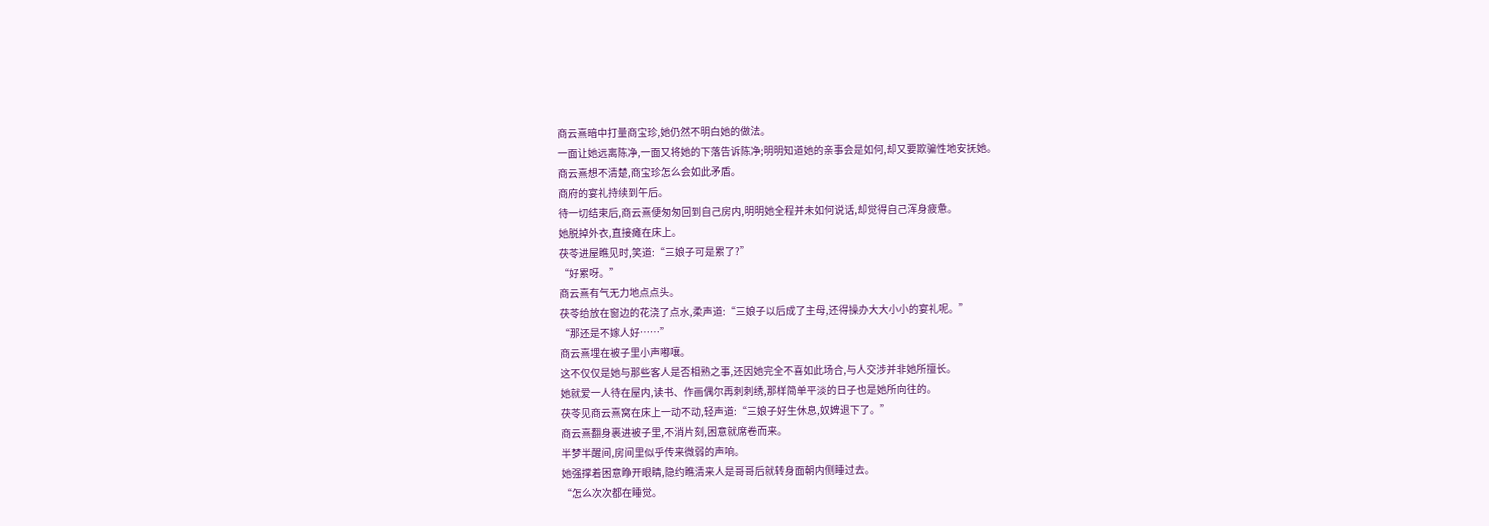商云熹暗中打量商宝珍,她仍然不明白她的做法。
一面让她远离陈净,一面又将她的下落告诉陈净;明明知道她的亲事会是如何,却又要欺骗性地安抚她。
商云熹想不清楚,商宝珍怎么会如此矛盾。
商府的宴礼持续到午后。
待一切结束后,商云熹便匆匆回到自己房内,明明她全程并未如何说话,却觉得自己浑身疲惫。
她脱掉外衣,直接瘫在床上。
茯苓进屋瞧见时,笑道:“三娘子可是累了?”
“好累呀。”
商云熹有气无力地点点头。
茯苓给放在窗边的花浇了点水,柔声道:“三娘子以后成了主母,还得操办大大小小的宴礼呢。”
“那还是不嫁人好……”
商云熹埋在被子里小声嘟嚷。
这不仅仅是她与那些客人是否相熟之事,还因她完全不喜如此场合,与人交涉并非她所擅长。
她就爱一人待在屋内,读书、作画偶尔再刺刺绣,那样简单平淡的日子也是她所向往的。
茯苓见商云熹窝在床上一动不动,轻声道:“三娘子好生休息,奴婢退下了。”
商云熹翻身裹进被子里,不消片刻,困意就席卷而来。
半梦半醒间,房间里似乎传来微弱的声响。
她强撑着困意睁开眼睛,隐约瞧清来人是哥哥后就转身面朝内侧睡过去。
“怎么次次都在睡觉。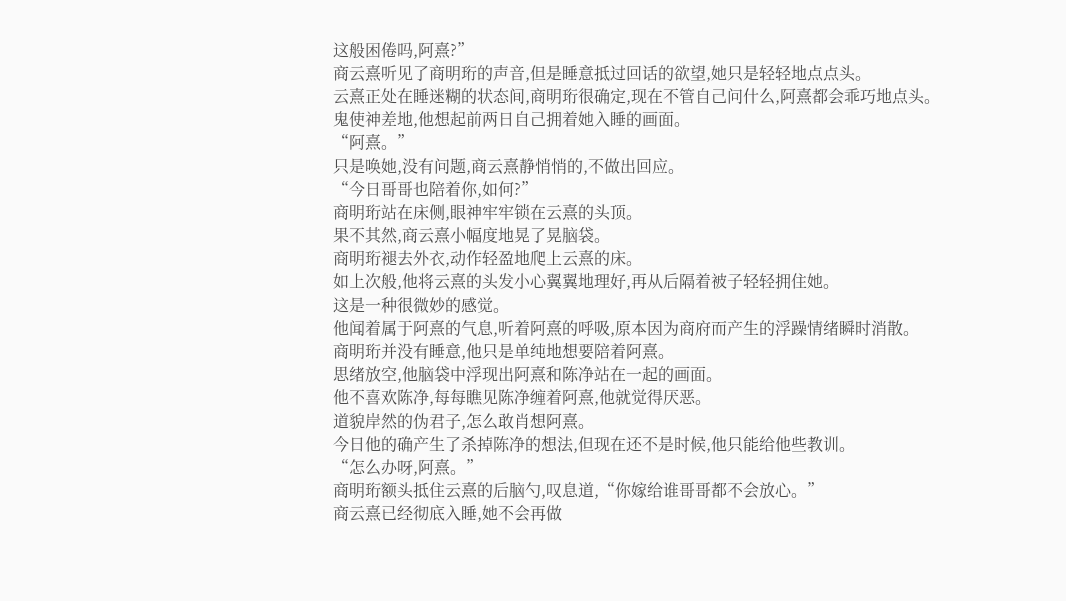这般困倦吗,阿熹?”
商云熹听见了商明珩的声音,但是睡意抵过回话的欲望,她只是轻轻地点点头。
云熹正处在睡迷糊的状态间,商明珩很确定,现在不管自己问什么,阿熹都会乖巧地点头。
鬼使神差地,他想起前两日自己拥着她入睡的画面。
“阿熹。”
只是唤她,没有问题,商云熹静悄悄的,不做出回应。
“今日哥哥也陪着你,如何?”
商明珩站在床侧,眼神牢牢锁在云熹的头顶。
果不其然,商云熹小幅度地晃了晃脑袋。
商明珩褪去外衣,动作轻盈地爬上云熹的床。
如上次般,他将云熹的头发小心翼翼地理好,再从后隔着被子轻轻拥住她。
这是一种很微妙的感觉。
他闻着属于阿熹的气息,听着阿熹的呼吸,原本因为商府而产生的浮躁情绪瞬时消散。
商明珩并没有睡意,他只是单纯地想要陪着阿熹。
思绪放空,他脑袋中浮现出阿熹和陈净站在一起的画面。
他不喜欢陈净,每每瞧见陈净缠着阿熹,他就觉得厌恶。
道貌岸然的伪君子,怎么敢肖想阿熹。
今日他的确产生了杀掉陈净的想法,但现在还不是时候,他只能给他些教训。
“怎么办呀,阿熹。”
商明珩额头抵住云熹的后脑勺,叹息道,“你嫁给谁哥哥都不会放心。”
商云熹已经彻底入睡,她不会再做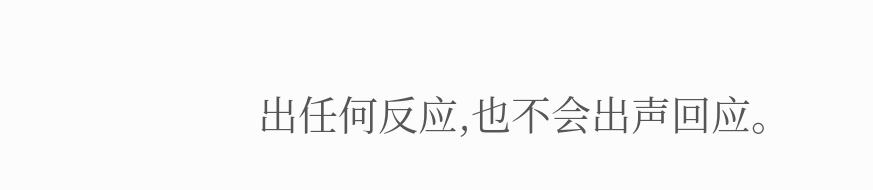出任何反应,也不会出声回应。